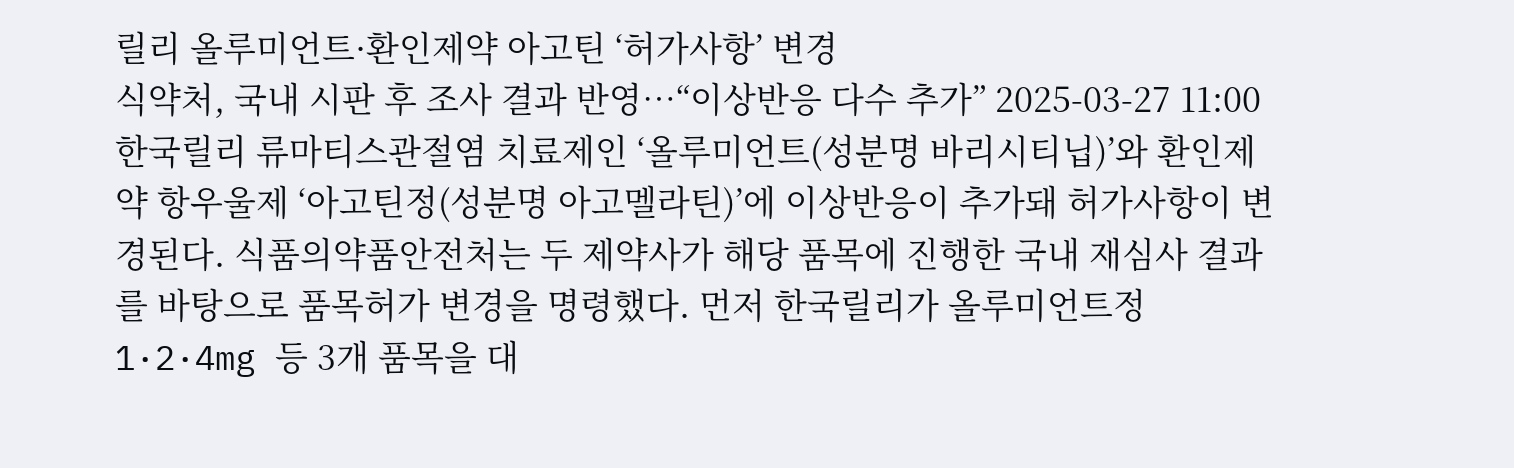릴리 올루미언트·환인제약 아고틴 ‘허가사항’ 변경
식약처, 국내 시판 후 조사 결과 반영…“이상반응 다수 추가” 2025-03-27 11:00
한국릴리 류마티스관절염 치료제인 ‘올루미언트(성분명 바리시티닙)’와 환인제약 항우울제 ‘아고틴정(성분명 아고멜라틴)’에 이상반응이 추가돼 허가사항이 변경된다. 식품의약품안전처는 두 제약사가 해당 품목에 진행한 국내 재심사 결과를 바탕으로 품목허가 변경을 명령했다. 먼저 한국릴리가 올루미언트정 1·2·4mg 등 3개 품목을 대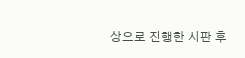상으로 진행한 시판 후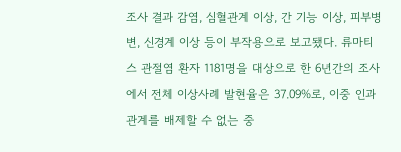조사 결과 감염, 심혈관계 이상, 간 기능 이상, 피부병변, 신경계 이상 등이 부작용으로 보고됐다. 류마티스 관절염 환자 1181명을 대상으로 한 6년간의 조사에서 전체 이상사례 발현율은 37.09%로, 이중 인과관계를 배제할 수 없는 중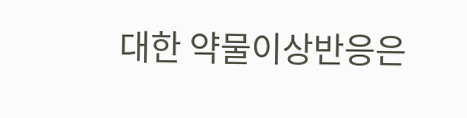대한 약물이상반응은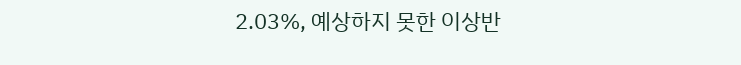2.03%, 예상하지 못한 이상반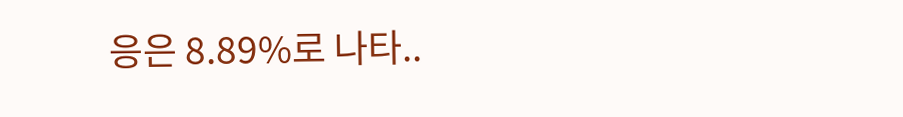응은 8.89%로 나타..